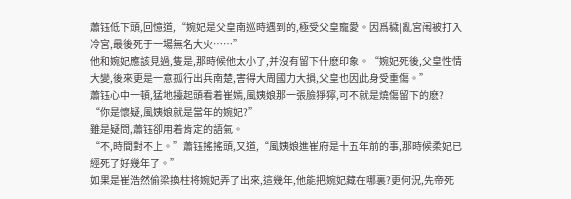蕭钰低下頭,回憶道,“婉妃是父皇南巡時遇到的,極受父皇寵愛。因爲穢|亂宮闱被打入冷宮,最後死于一場無名大火……”
他和婉妃應該見過,隻是,那時候他太小了,并沒有留下什麽印象。“婉妃死後,父皇性情大變,後來更是一意孤行出兵南楚,害得大周國力大損,父皇也因此身受重傷。”
蕭钰心中一頓,猛地擡起頭看着崔嫣,風姨娘那一張臉猙獰,可不就是燒傷留下的麽?
“你是懷疑,風姨娘就是當年的婉妃?”
雖是疑問,蕭钰卻用着肯定的語氣。
“不,時間對不上。”蕭钰搖搖頭,又道,“風姨娘進崔府是十五年前的事,那時候柔妃已經死了好幾年了。”
如果是崔浩然偷梁換柱将婉妃弄了出來,這幾年,他能把婉妃藏在哪裏?更何況,先帝死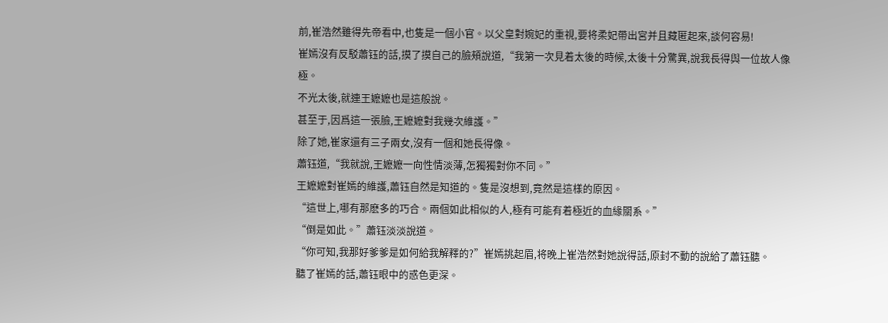前,崔浩然雖得先帝看中,也隻是一個小官。以父皇對婉妃的重視,要将柔妃帶出宮并且藏匿起來,談何容易!
崔嫣沒有反駁蕭钰的話,摸了摸自己的臉頰說道,“我第一次見着太後的時候,太後十分驚異,說我長得與一位故人像極。
不光太後,就連王嬷嬷也是這般說。
甚至于,因爲這一張臉,王嬷嬷對我幾次維護。”
除了她,崔家還有三子兩女,沒有一個和她長得像。
蕭钰道,“我就說,王嬷嬷一向性情淡薄,怎獨獨對你不同。”
王嬷嬷對崔嫣的維護,蕭钰自然是知道的。隻是沒想到,竟然是這樣的原因。
“這世上,哪有那麽多的巧合。兩個如此相似的人,極有可能有着極近的血緣關系。”
“倒是如此。”蕭钰淡淡說道。
“你可知,我那好爹爹是如何給我解釋的?”崔嫣挑起眉,将晚上崔浩然對她說得話,原封不動的說給了蕭钰聽。
聽了崔嫣的話,蕭钰眼中的惑色更深。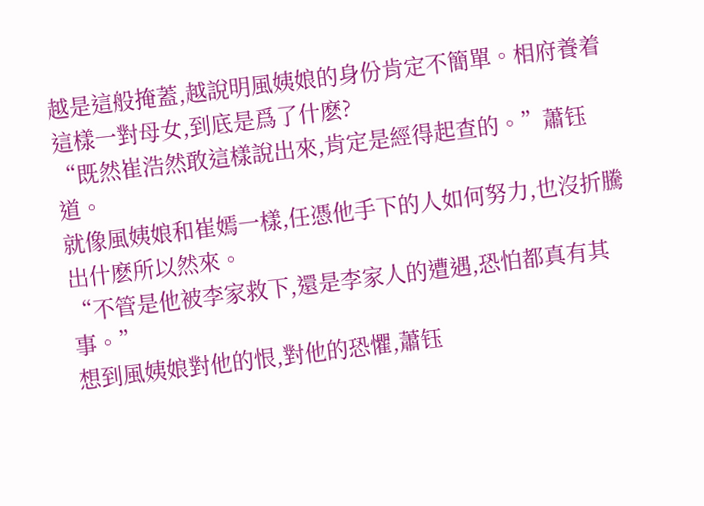越是這般掩蓋,越說明風姨娘的身份肯定不簡單。相府養着這樣一對母女,到底是爲了什麽?
“既然崔浩然敢這樣說出來,肯定是經得起查的。”蕭钰道。
就像風姨娘和崔嫣一樣,任憑他手下的人如何努力,也沒折騰出什麽所以然來。
“不管是他被李家救下,還是李家人的遭遇,恐怕都真有其事。”
想到風姨娘對他的恨,對他的恐懼,蕭钰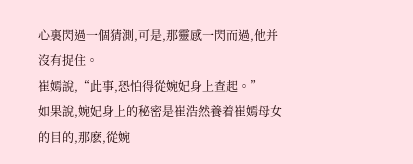心裏閃過一個猜測,可是,那靈感一閃而過,他并沒有捉住。
崔嫣說,“此事,恐怕得從婉妃身上查起。”
如果說,婉妃身上的秘密是崔浩然養着崔嫣母女的目的,那麽,從婉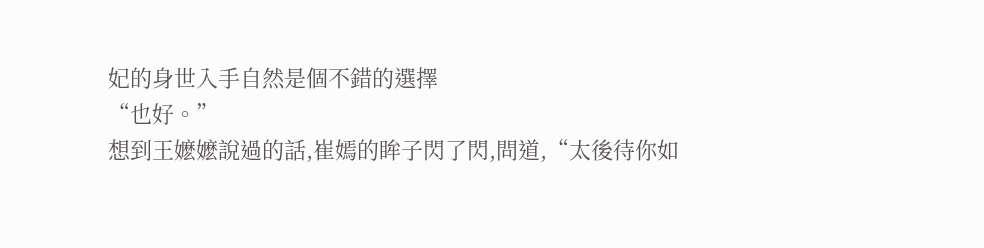妃的身世入手自然是個不錯的選擇
“也好。”
想到王嬷嬷說過的話,崔嫣的眸子閃了閃,問道,“太後待你如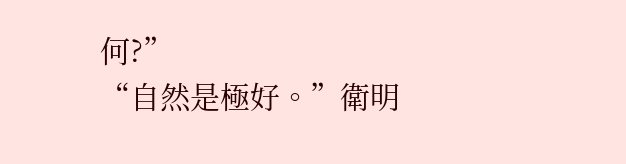何?”
“自然是極好。”衛明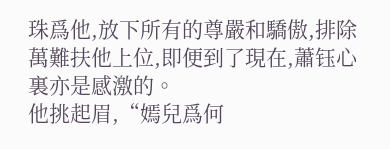珠爲他,放下所有的尊嚴和驕傲,排除萬難扶他上位,即便到了現在,蕭钰心裏亦是感激的。
他挑起眉,“嫣兒爲何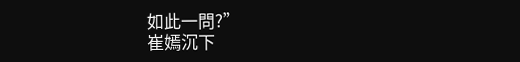如此一問?”
崔嫣沉下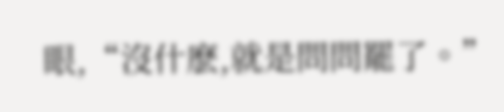眼,“沒什麽,就是問問罷了。”